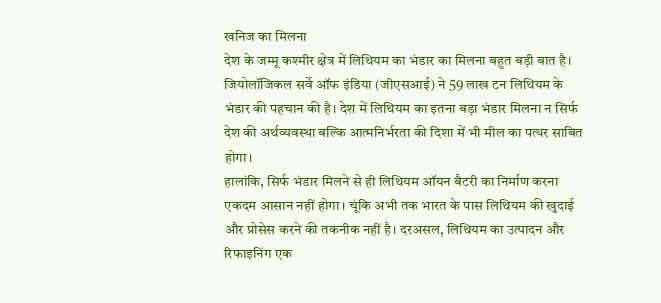खनिज का मिलना
देश के जम्मू कश्मीर क्षेत्र में लिथियम का भंडार का मिलना बहुत बड़ी बात है। जियोलॉजिकल सर्वे ऑफ इंडिया (जीएसआई) ने 59 लाख टन लिथियम के भंडार की पहचान की है। देश में लिथियम का इतना बड़ा भंडार मिलना न सिर्फ देश की अर्थव्यवस्था बल्कि आत्मनिर्भरता की दिशा में भी मील का पत्थर साबित होगा।
हालांकि, सिर्फ भंडार मिलने से ही लिथियम ऑयन बैटरी का निर्माण करना एकदम आसान नहीं होगा। चूंकि अभी तक भारत के पास लिथियम की खुदाई और प्रोसेस करने की तकनीक नहीं है। दरअसल, लिथियम का उत्पादन और रिफाइनिंग एक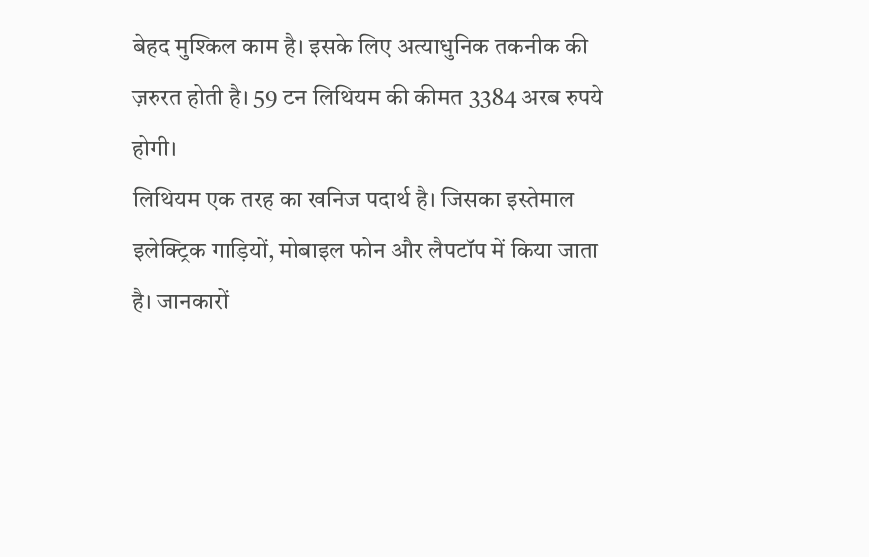बेहद मुश्किल काम है। इसके लिए अत्याधुनिक तकनीक की ज़रुरत होती है। 59 टन लिथियम की कीमत 3384 अरब रुपये होगी।
लिथियम एक तरह का खनिज पदार्थ है। जिसका इस्तेमाल इलेक्ट्रिक गाड़ियों, मोबाइल फोन और लैपटॉप में किया जाता है। जानकारों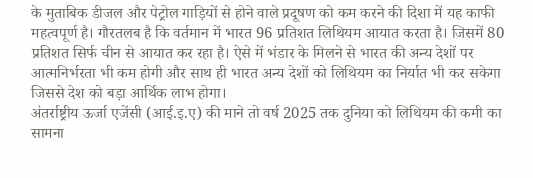के मुताबिक डीजल और पेट्रोल गाड़ियों से होने वाले प्रदूषण को कम करने की दिशा में यह काफी महत्वपूर्ण है। गौरतलब है कि वर्तमान में भारत 96 प्रतिशत लिथियम आयात करता है। जिसमें 80 प्रतिशत सिर्फ चीन से आयात कर रहा है। ऐसे में भंडार के मिलने से भारत की अन्य देशों पर आत्मनिर्भरता भी कम होगी और साथ ही भारत अन्य देशों को लिथियम का निर्यात भी कर सकेगा जिससे देश को बड़ा आर्थिक लाभ होगा।
अंतर्राष्ट्रीय ऊर्जा एजेंसी (आई.इ.ए) की माने तो वर्ष 2025 तक दुनिया को लिथियम की कमी का सामना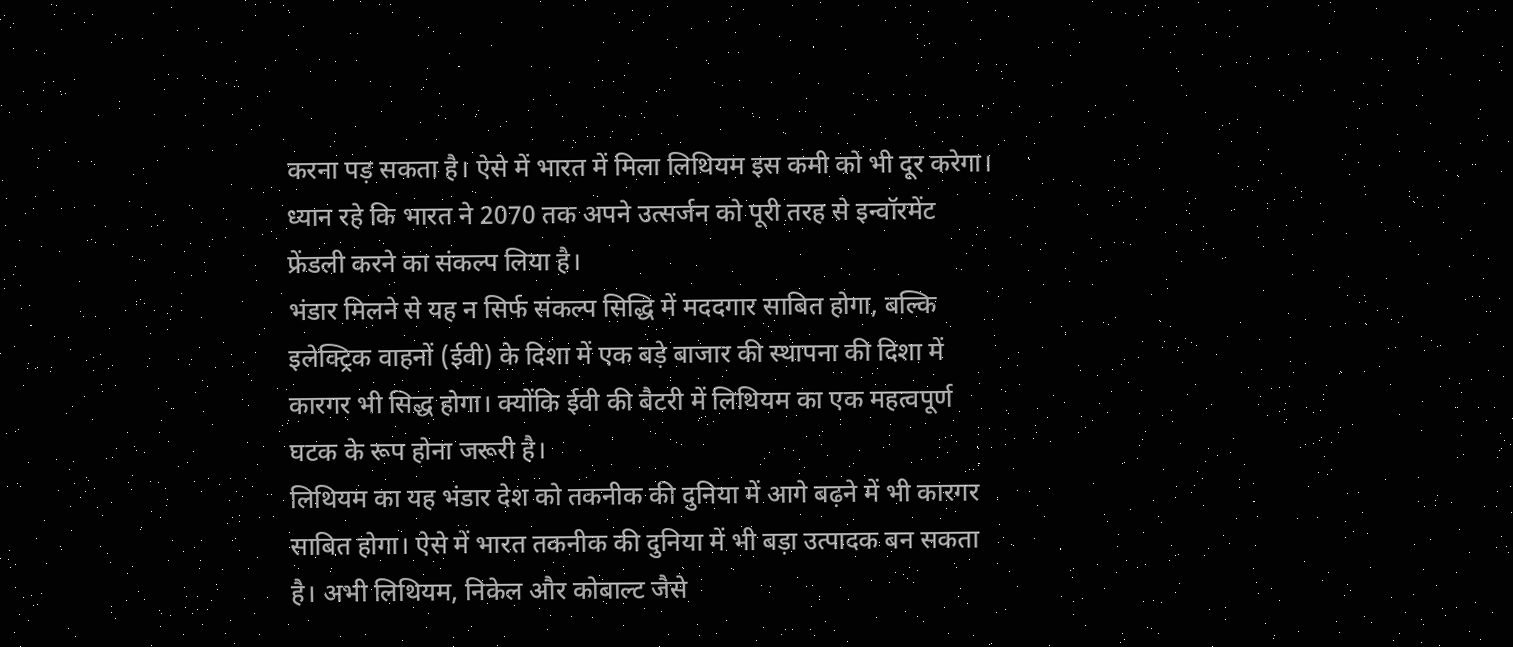करना पड़ सकता है। ऐसे में भारत में मिला लिथियम इस कमी को भी दूर करेगा। ध्यान रहे कि भारत ने 2070 तक अपने उत्सर्जन को पूरी तरह से इन्वॉरमेंट फ्रेंडली करने का संकल्प लिया है।
भंडार मिलने से यह न सिर्फ संकल्प सिद्धि में मददगार साबित होगा, बल्कि इलेक्ट्रिक वाहनों (ईवी) के दिशा में एक बड़े बाजार की स्थापना की दिशा में कारगर भी सिद्ध होगा। क्योंकि ईवी की बैटरी में लिथियम का एक महत्वपूर्ण घटक के रूप होना जरूरी है।
लिथियम का यह भंडार देश को तकनीक की दुनिया में आगे बढ़ने में भी कारगर साबित होगा। ऐसे में भारत तकनीक की दुनिया में भी बड़ा उत्पादक बन सकता है। अभी लिथियम, निकेल और कोबाल्ट जैसे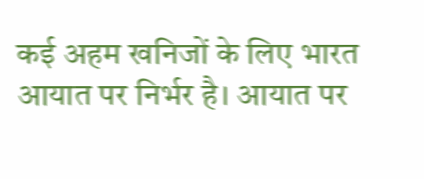कई अहम खनिजों के लिए भारत आयात पर निर्भर है। आयात पर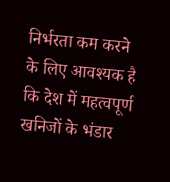निर्भरता कम करने के लिए आवश्यक है कि देश में महत्वपूर्ण खनिजों के भंडार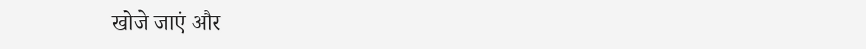खोजे जाएं और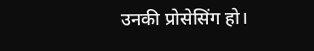उनकी प्रोसेसिंग हो।